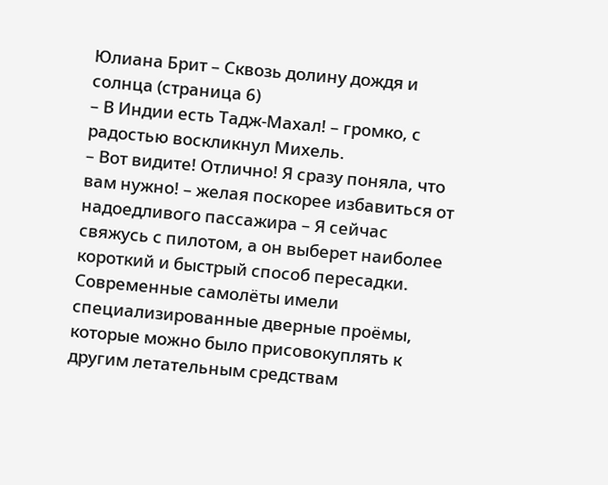Юлиана Брит – Сквозь долину дождя и солнца (страница 6)
– В Индии есть Тадж-Махал! – громко, с радостью воскликнул Михель.
– Вот видите! Отлично! Я сразу поняла, что вам нужно! – желая поскорее избавиться от надоедливого пассажира – Я сейчас свяжусь с пилотом, а он выберет наиболее короткий и быстрый способ пересадки.
Современные самолёты имели специализированные дверные проёмы, которые можно было присовокуплять к другим летательным средствам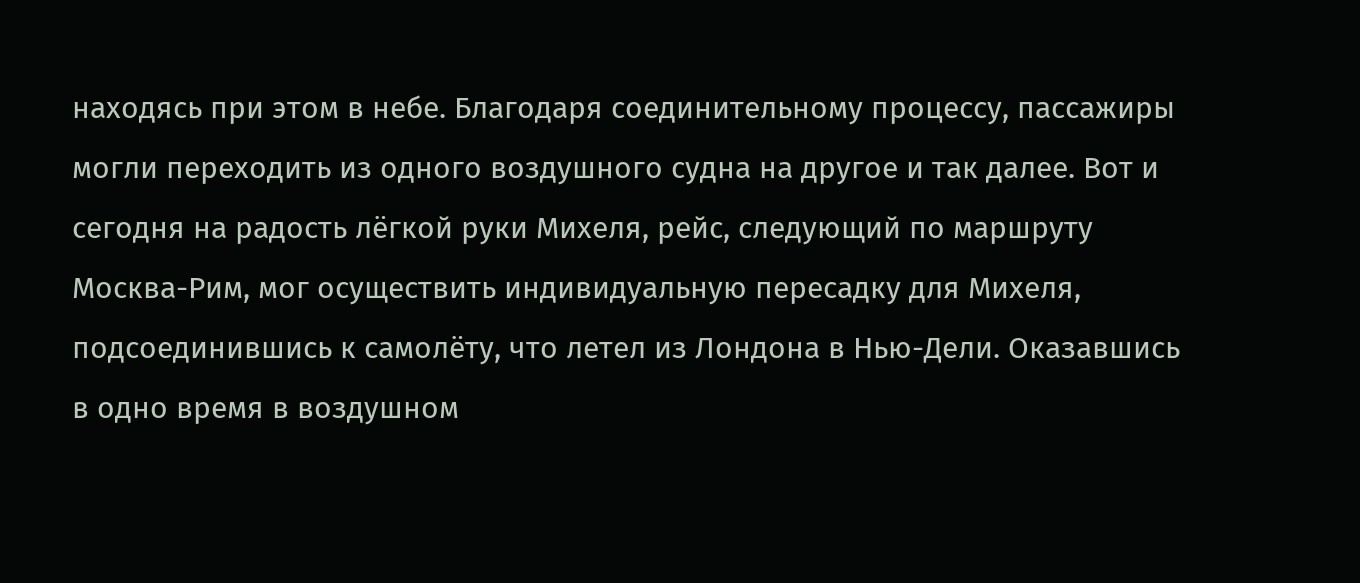находясь при этом в небе. Благодаря соединительному процессу, пассажиры могли переходить из одного воздушного судна на другое и так далее. Вот и сегодня на радость лёгкой руки Михеля, рейс, следующий по маршруту Москва-Рим, мог осуществить индивидуальную пересадку для Михеля, подсоединившись к самолёту, что летел из Лондона в Нью-Дели. Оказавшись в одно время в воздушном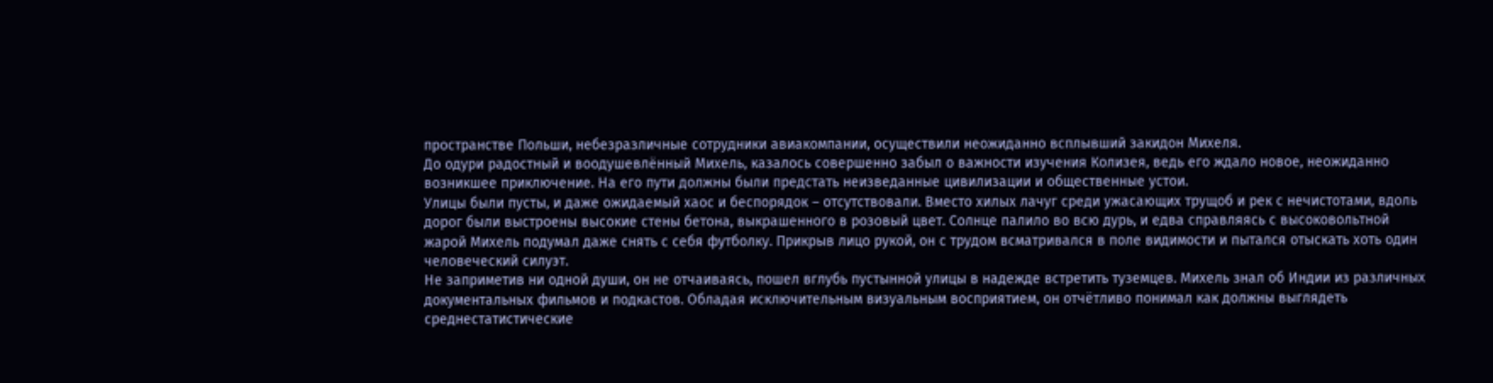пространстве Польши, небезразличные сотрудники авиакомпании, осуществили неожиданно всплывший закидон Михеля.
До одури радостный и воодушевлённый Михель, казалось совершенно забыл о важности изучения Колизея, ведь его ждало новое, неожиданно возникшее приключение. На его пути должны были предстать неизведанные цивилизации и общественные устои.
Улицы были пусты, и даже ожидаемый хаос и беспорядок – отсутствовали. Вместо хилых лачуг среди ужасающих трущоб и рек с нечистотами, вдоль дорог были выстроены высокие стены бетона, выкрашенного в розовый цвет. Солнце палило во всю дурь, и едва справляясь с высоковольтной жарой Михель подумал даже снять с себя футболку. Прикрыв лицо рукой, он с трудом всматривался в поле видимости и пытался отыскать хоть один человеческий силуэт.
Не заприметив ни одной души, он не отчаиваясь, пошел вглубь пустынной улицы в надежде встретить туземцев. Михель знал об Индии из различных документальных фильмов и подкастов. Обладая исключительным визуальным восприятием, он отчётливо понимал как должны выглядеть среднестатистические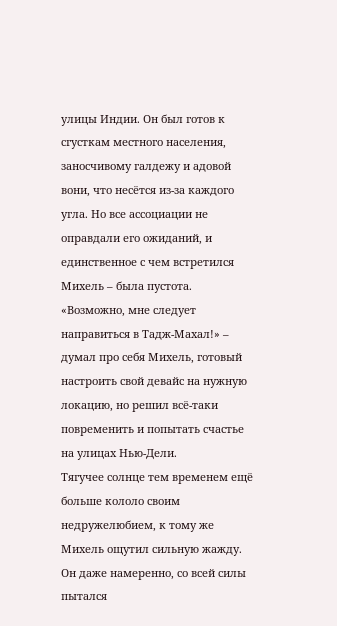улицы Индии. Он был готов к сгусткам местного населения, заносчивому галдежу и адовой вони, что несётся из-за каждого угла. Но все ассоциации не оправдали его ожиданий, и единственное с чем встретился Михель – была пустота.
«Возможно, мне следует направиться в Тадж-Махал!» – думал про себя Михель, готовый настроить свой девайс на нужную локацию, но решил всё-таки повременить и попытать счастье на улицах Нью-Дели.
Тягучее солнце тем временем ещё больше кололо своим недружелюбием, к тому же Михель ощутил сильную жажду. Он даже намеренно, со всей силы пытался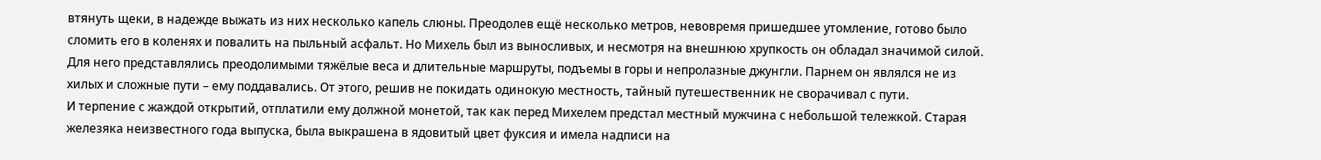втянуть щеки, в надежде выжать из них несколько капель слюны. Преодолев ещё несколько метров, невовремя пришедшее утомление, готово было сломить его в коленях и повалить на пыльный асфальт. Но Михель был из выносливых, и несмотря на внешнюю хрупкость он обладал значимой силой. Для него представлялись преодолимыми тяжёлые веса и длительные маршруты, подъемы в горы и непролазные джунгли. Парнем он являлся не из хилых и сложные пути – ему поддавались. От этого, решив не покидать одинокую местность, тайный путешественник не сворачивал с пути.
И терпение с жаждой открытий, отплатили ему должной монетой, так как перед Михелем предстал местный мужчина с небольшой тележкой. Старая железяка неизвестного года выпуска, была выкрашена в ядовитый цвет фуксия и имела надписи на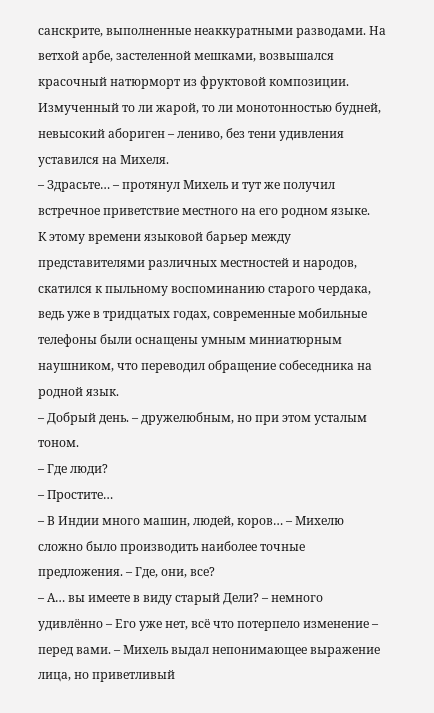санскрите, выполненные неаккуратными разводами. На ветхой арбе, застеленной мешками, возвышался красочный натюрморт из фруктовой композиции. Измученный то ли жарой, то ли монотонностью будней, невысокий абориген – лениво, без тени удивления уставился на Михеля.
– Здрасьте… – протянул Михель и тут же получил встречное приветствие местного на его родном языке.
К этому времени языковой барьер между представителями различных местностей и народов, скатился к пыльному воспоминанию старого чердака, ведь уже в тридцатых годах, современные мобильные телефоны были оснащены умным миниатюрным наушником, что переводил обращение собеседника на родной язык.
– Добрый день. – дружелюбным, но при этом усталым тоном.
– Где люди?
– Простите…
– В Индии много машин, людей, коров… – Михелю сложно было производить наиболее точные предложения. – Где, они, все?
– А… вы имеете в виду старый Дели? – немного удивлённо – Его уже нет, всё что потерпело изменение – перед вами. – Михель выдал непонимающее выражение лица, но приветливый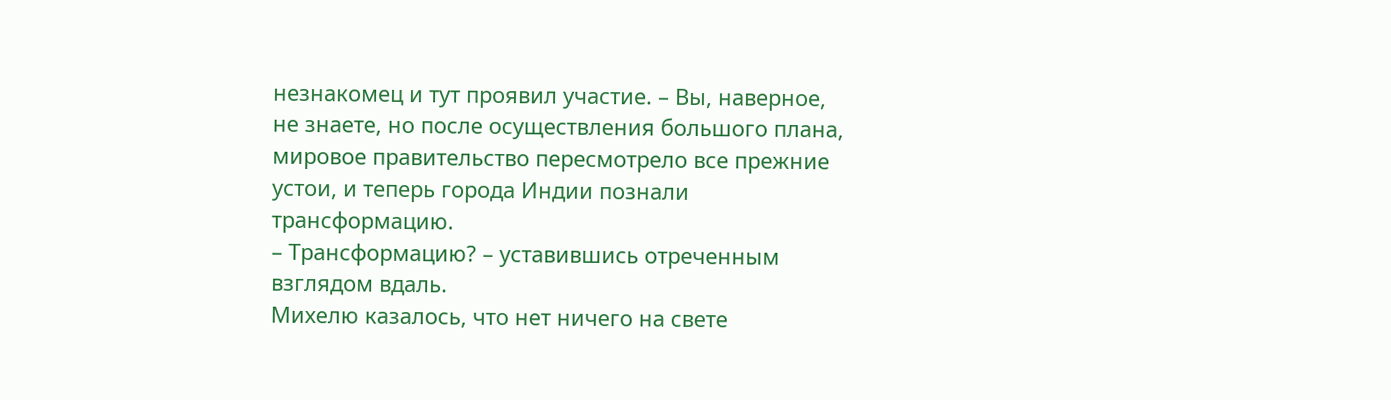незнакомец и тут проявил участие. – Вы, наверное, не знаете, но после осуществления большого плана, мировое правительство пересмотрело все прежние устои, и теперь города Индии познали трансформацию.
– Трансформацию? – уставившись отреченным взглядом вдаль.
Михелю казалось, что нет ничего на свете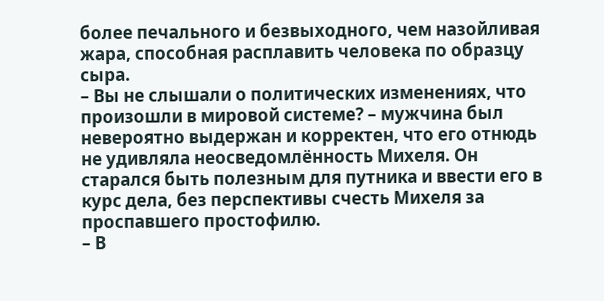более печального и безвыходного, чем назойливая жара, способная расплавить человека по образцу сыра.
– Вы не слышали о политических изменениях, что произошли в мировой системе? – мужчина был невероятно выдержан и корректен, что его отнюдь не удивляла неосведомлённость Михеля. Он старался быть полезным для путника и ввести его в курс дела, без перспективы счесть Михеля за проспавшего простофилю.
– В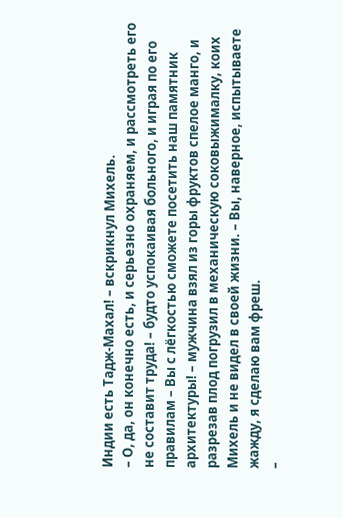Индии есть Тадж-Махал! – вскрикнул Михель.
– О, да, он конечно есть, и серьезно охраняем, и рассмотреть его не составит труда! – будто успокаивая больного, и играя по его правилам – Вы с лёгкостью сможете посетить наш памятник архитектуры! – мужчина взял из горы фруктов спелое манго, и разрезав плод погрузил в механическую соковыжималку, коих Михель и не видел в своей жизни. – Вы, наверное, испытываете жажду, я сделаю вам фреш.
–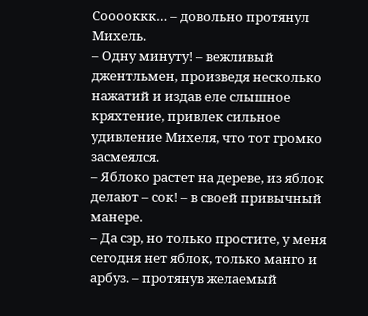Сооооккк… – довольно протянул Михель.
– Одну минуту! – вежливый джентльмен, произведя несколько нажатий и издав еле слышное кряхтение, привлек сильное удивление Михеля, что тот громко засмеялся.
– Яблоко растет на дереве, из яблок делают – сок! – в своей привычный манере.
– Да сэр, но только простите, у меня сегодня нет яблок, только манго и арбуз. – протянув желаемый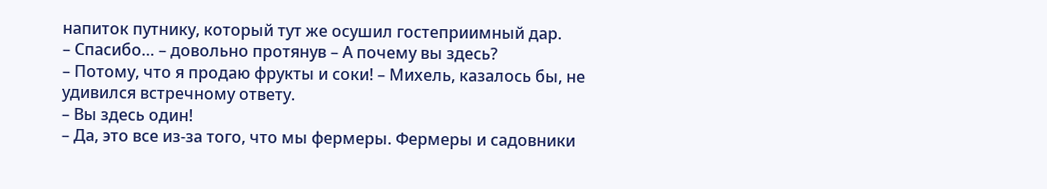напиток путнику, который тут же осушил гостеприимный дар.
– Спасибо… – довольно протянув – А почему вы здесь?
– Потому, что я продаю фрукты и соки! – Михель, казалось бы, не удивился встречному ответу.
– Вы здесь один!
– Да, это все из-за того, что мы фермеры. Фермеры и садовники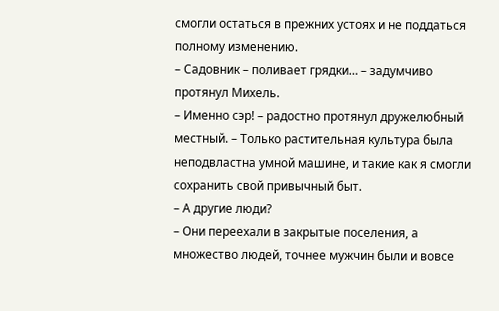смогли остаться в прежних устоях и не поддаться полному изменению.
– Садовник – поливает грядки… – задумчиво протянул Михель.
– Именно сэр! – радостно протянул дружелюбный местный. – Только растительная культура была неподвластна умной машине, и такие как я смогли сохранить свой привычный быт.
– А другие люди?
– Они переехали в закрытые поселения, а множество людей, точнее мужчин были и вовсе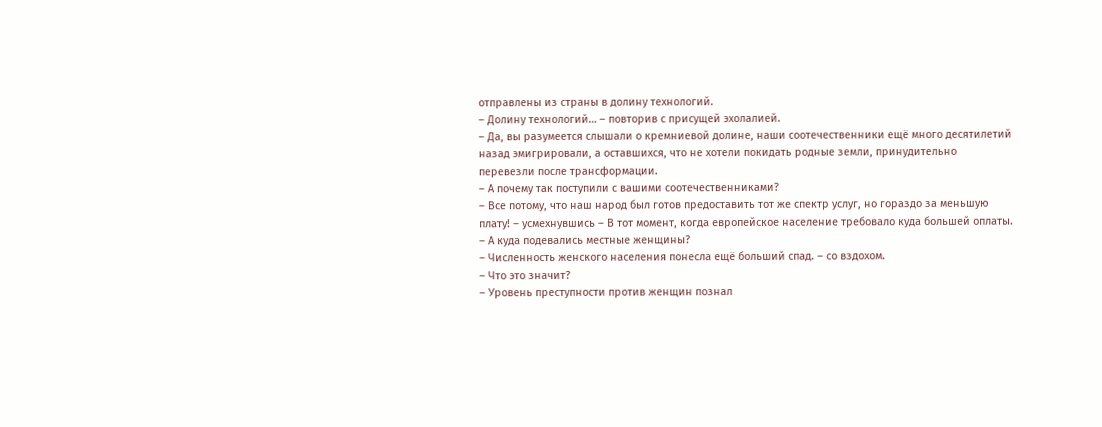отправлены из страны в долину технологий.
– Долину технологий… – повторив с присущей эхолалией.
– Да, вы разумеется слышали о кремниевой долине, наши соотечественники ещё много десятилетий назад эмигрировали, а оставшихся, что не хотели покидать родные земли, принудительно перевезли после трансформации.
– А почему так поступили с вашими соотечественниками?
– Все потому, что наш народ был готов предоставить тот же спектр услуг, но гораздо за меньшую плату! – усмехнувшись – В тот момент, когда европейское население требовало куда большей оплаты.
– А куда подевались местные женщины?
– Численность женского населения понесла ещё больший спад. – со вздохом.
– Что это значит?
– Уровень преступности против женщин познал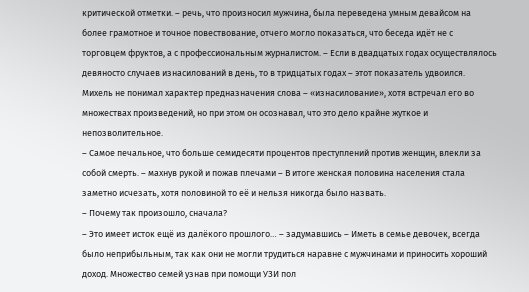критической отметки. – речь, что произносил мужчина, была переведена умным девайсом на более грамотное и точное повествование, отчего могло показаться, что беседа идёт не с торговцем фруктов, а с профессиональным журналистом. – Если в двадцатых годах осуществлялось девяносто случаев изнасилований в день, то в тридцатых годах – этот показатель удвоился.
Михель не понимал характер предназначения слова – «изнасилование», хотя встречал его во множествах произведений, но при этом он осознавал, что это дело крайне жуткое и непозволительное.
– Самое печальное, что больше семидесяти процентов преступлений против женщин, влекли за собой смерть. – махнув рукой и пожав плечами – В итоге женская половина населения стала заметно исчезать, хотя половиной то её и нельзя никогда было назвать.
– Почему так произошло, сначала?
– Это имеет исток ещё из далёкого прошлого… – задумавшись – Иметь в семье девочек, всегда было неприбыльным, так как они не могли трудиться наравне с мужчинами и приносить хороший доход. Множество семей узнав при помощи УЗИ пол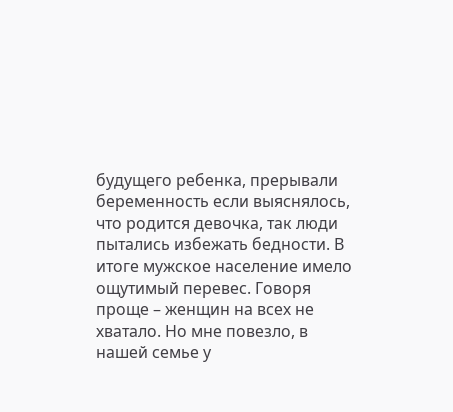будущего ребенка, прерывали беременность если выяснялось, что родится девочка, так люди пытались избежать бедности. В итоге мужское население имело ощутимый перевес. Говоря проще – женщин на всех не хватало. Но мне повезло, в нашей семье у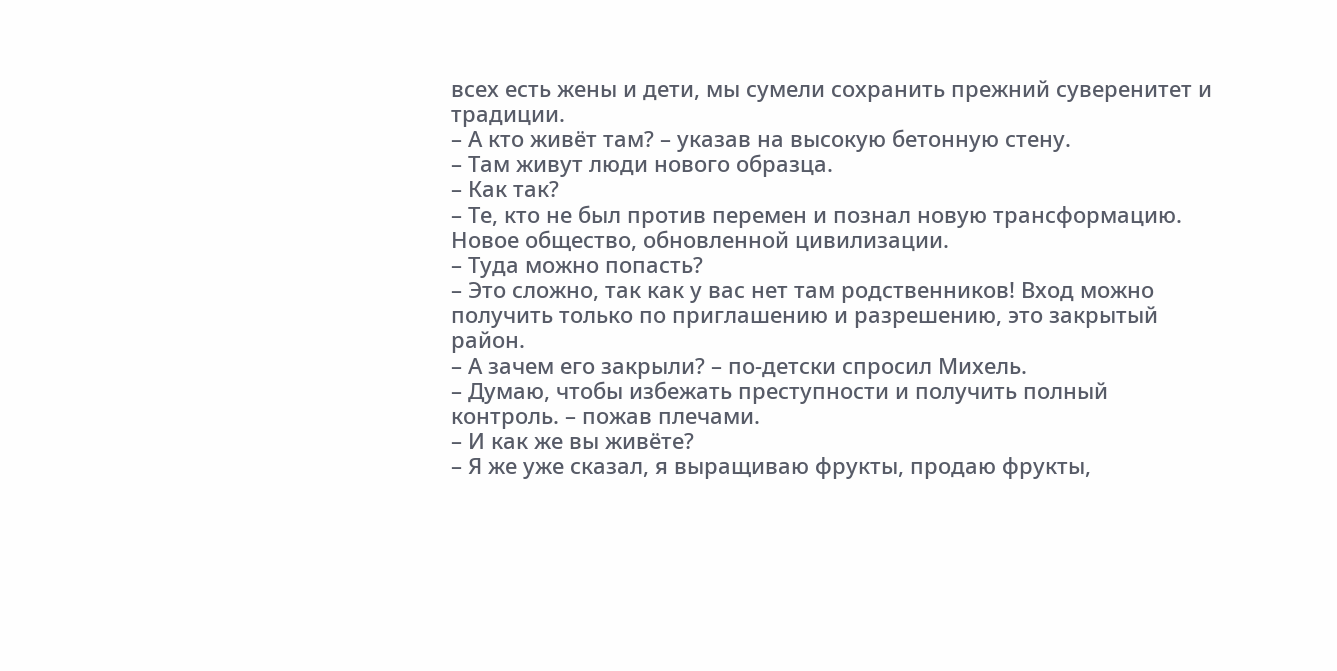всех есть жены и дети, мы сумели сохранить прежний суверенитет и традиции.
– А кто живёт там? – указав на высокую бетонную стену.
– Там живут люди нового образца.
– Как так?
– Те, кто не был против перемен и познал новую трансформацию. Новое общество, обновленной цивилизации.
– Туда можно попасть?
– Это сложно, так как у вас нет там родственников! Вход можно получить только по приглашению и разрешению, это закрытый район.
– А зачем его закрыли? – по-детски спросил Михель.
– Думаю, чтобы избежать преступности и получить полный контроль. – пожав плечами.
– И как же вы живёте?
– Я же уже сказал, я выращиваю фрукты, продаю фрукты,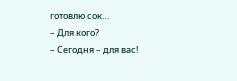готовлю сок…
– Для кого?
– Сегодня – для вас!